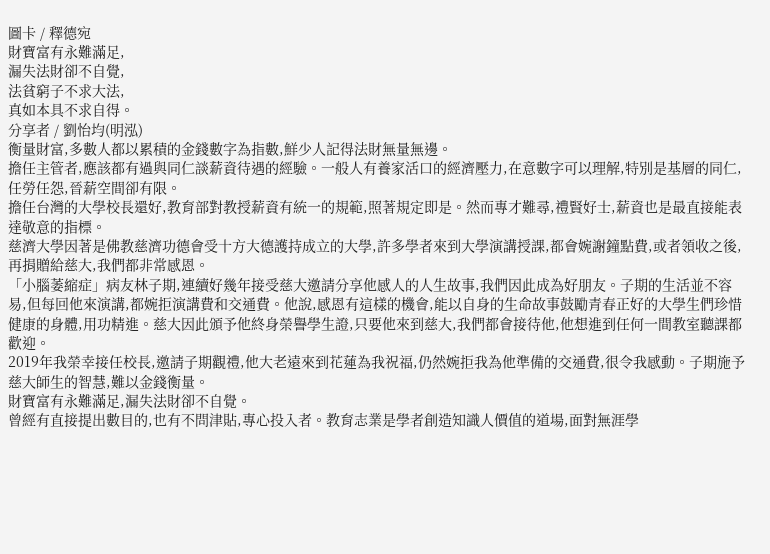圖卡 / 釋德宛
財寶富有永難滿足,
漏失法財卻不自覺,
法貧窮子不求大法,
真如本具不求自得。
分享者 / 劉怡均(明泓)
衡量財富,多數人都以累積的金錢數字為指數,鮮少人記得法財無量無邊。
擔任主管者,應該都有過與同仁談薪資待遇的經驗。一般人有養家活口的經濟壓力,在意數字可以理解,特別是基層的同仁,任勞任怨,晉薪空間卻有限。
擔任台灣的大學校長還好,教育部對教授薪資有統一的規範,照著規定即是。然而專才難尋,禮賢好士,薪資也是最直接能表達敬意的指標。
慈濟大學因著是佛教慈濟功德會受十方大德護持成立的大學,許多學者來到大學演講授課,都會婉謝鐘點費,或者領收之後,再捐贈給慈大,我們都非常感恩。
「小腦萎縮症」病友林子期,連續好幾年接受慈大邀請分享他感人的人生故事,我們因此成為好朋友。子期的生活並不容易,但每回他來演講,都婉拒演講費和交通費。他說,感恩有這樣的機會,能以自身的生命故事鼓勵青春正好的大學生們珍惜健康的身體,用功精進。慈大因此頒予他終身榮譽學生證,只要他來到慈大,我們都會接待他,他想進到任何一間教室聽課都歡迎。
2019年我榮幸接任校長,邀請子期觀禮,他大老遠來到花蓮為我祝福,仍然婉拒我為他準備的交通費,很令我感動。子期施予慈大師生的智慧,難以金錢衡量。
財寶富有永難滿足,漏失法財卻不自覺。
曾經有直接提出數目的,也有不問津貼,專心投入者。教育志業是學者創造知識人價值的道場,面對無涯學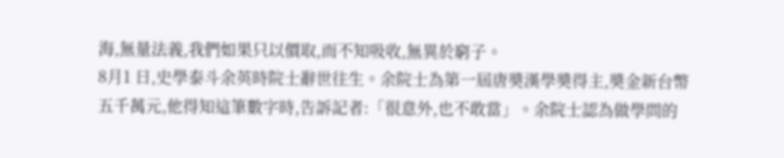海,無量法義,我們如果只以價取,而不知吸收,無異於窮子。
8月1 日,史學泰斗余英時院士辭世往生。余院士為第一屆唐奬漢學奬得主,奬金新台幣五千萬元,他得知這筆數字時,告訴記者:「很意外,也不敢當」。余院士認為做學問的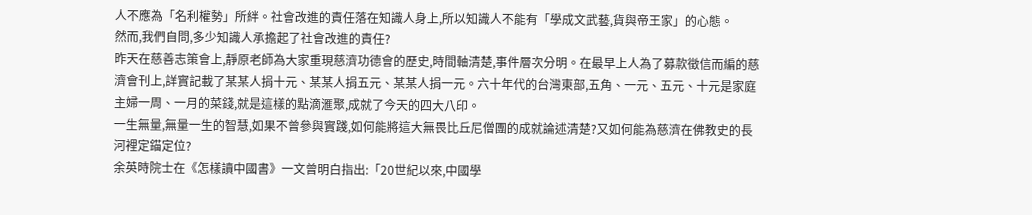人不應為「名利權勢」所絆。社會改進的責任落在知識人身上,所以知識人不能有「學成文武藝,貨與帝王家」的心態。
然而,我們自問,多少知識人承擔起了社會改進的責任?
昨天在慈善志策會上,靜原老師為大家重現慈濟功德會的歷史,時間軸清楚,事件層次分明。在最早上人為了募款徵信而編的慈濟會刊上,詳實記載了某某人捐十元、某某人捐五元、某某人捐一元。六十年代的台灣東部,五角、一元、五元、十元是家庭主婦一周、一月的菜錢,就是這樣的點滴滙聚,成就了今天的四大八印。
一生無量,無量一生的智慧,如果不曾參與實踐,如何能將這大無畏比丘尼僧團的成就論述清楚?又如何能為慈濟在佛教史的長河裡定錨定位?
余英時院士在《怎樣讀中國書》一文曾明白指出:「20世紀以來,中國學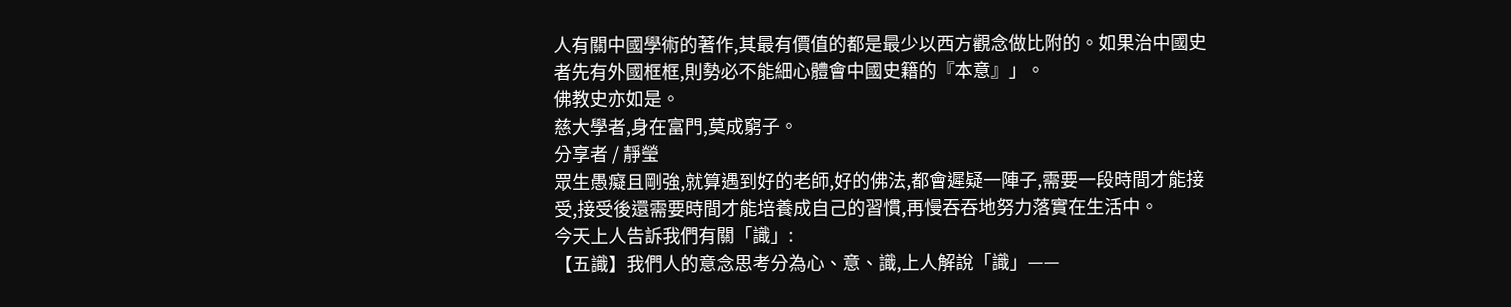人有關中國學術的著作,其最有價值的都是最少以西方觀念做比附的。如果治中國史者先有外國框框,則勢必不能細心體會中國史籍的『本意』」。
佛教史亦如是。
慈大學者,身在富門,莫成窮子。
分享者 / 靜瑩
眾生愚癡且剛強,就算遇到好的老師,好的佛法,都會遲疑一陣子,需要一段時間才能接受,接受後還需要時間才能培養成自己的習慣,再慢吞吞地努力落實在生活中。
今天上人告訴我們有關「識」:
【五識】我們人的意念思考分為心、意、識,上人解說「識」——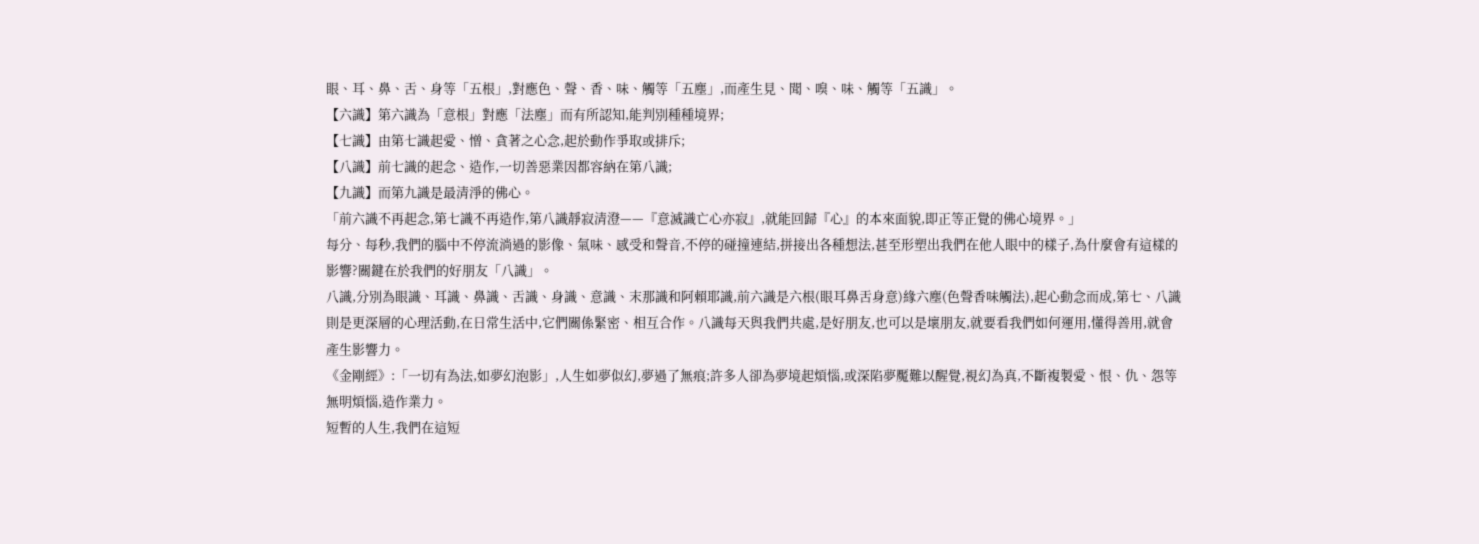眼、耳、鼻、舌、身等「五根」,對應色、聲、香、味、觸等「五塵」,而產生見、聞、嗅、味、觸等「五識」。
【六識】第六識為「意根」對應「法塵」而有所認知,能判別種種境界;
【七識】由第七識起愛、憎、貪著之心念,起於動作爭取或排斥;
【八識】前七識的起念、造作,一切善惡業因都容納在第八識;
【九識】而第九識是最清淨的佛心。
「前六識不再起念,第七識不再造作,第八識靜寂清澄——『意滅識亡心亦寂』,就能回歸『心』的本來面貌,即正等正覺的佛心境界。」
每分、每秒,我們的腦中不停流淌過的影像、氣味、感受和聲音,不停的碰撞連結,拼接出各種想法,甚至形塑出我們在他人眼中的樣子,為什麼會有這樣的影響?關鍵在於我們的好朋友「八識」。
八識,分別為眼識、耳識、鼻識、舌識、身識、意識、末那識和阿賴耶識,前六識是六根(眼耳鼻舌身意)緣六塵(色聲香味觸法),起心動念而成,第七、八識則是更深層的心理活動,在日常生活中,它們關係緊密、相互合作。八識每天與我們共處,是好朋友,也可以是壞朋友,就要看我們如何運用,懂得善用,就會產生影響力。
《金剛經》:「一切有為法,如夢幻泡影」,人生如夢似幻,夢過了無痕;許多人卻為夢境起煩惱,或深陷夢魘難以醒覺,視幻為真,不斷複製愛、恨、仇、怨等無明煩惱,造作業力。
短暫的人生,我們在這短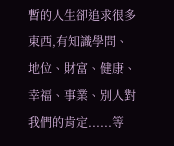暫的人生卻追求很多東西,有知識學問、地位、財富、健康、幸福、事業、別人對我們的肯定......等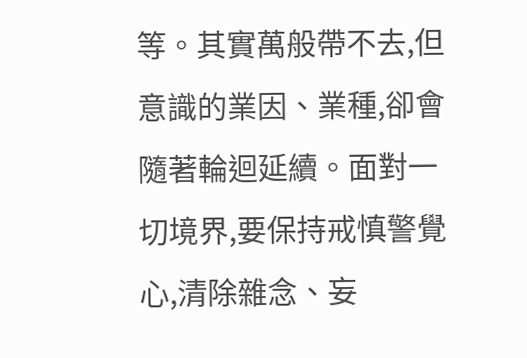等。其實萬般帶不去,但意識的業因、業種,卻會隨著輪迴延續。面對一切境界,要保持戒慎警覺心,清除雜念、妄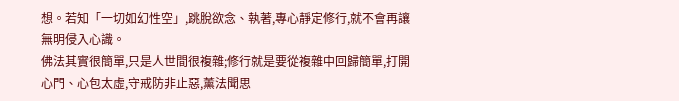想。若知「一切如幻性空」,跳脫欲念、執著,專心靜定修行,就不會再讓無明侵入心識。
佛法其實很簡單,只是人世間很複雜;修行就是要從複雜中回歸簡單,打開心門、心包太虛,守戒防非止惡,薰法聞思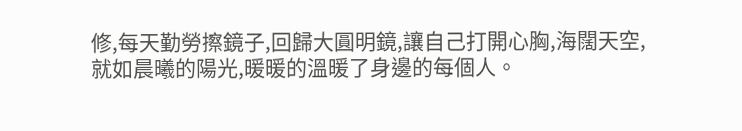修,每天勤勞擦鏡子,回歸大圓明鏡,讓自己打開心胸,海闊天空,就如晨曦的陽光,暖暖的溫暖了身邊的每個人。